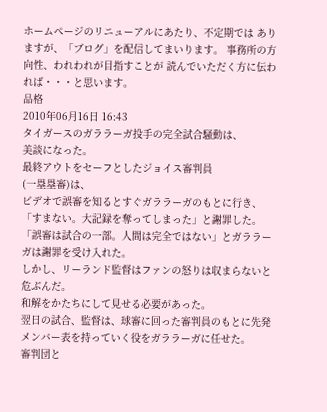ホームページのリニューアルにあたり、不定期では ありますが、「ブログ」を配信してまいります。 事務所の方向性、われわれが目指すことが 読んでいただく方に伝われば・・・と思います。
品格
2010年06月16日 16:43
タイガースのガララーガ投手の完全試合騒動は、
美談になった。
最終アウトをセーフとしたジョイス審判員
(一塁塁審)は、
ビデオで誤審を知るとすぐガララーガのもとに行き、
「すまない。大記録を奪ってしまった」と謝罪した。
「誤審は試合の一部。人間は完全ではない」とガララーガは謝罪を受け入れた。
しかし、リーランド監督はファンの怒りは収まらないと危ぶんだ。
和解をかたちにして見せる必要があった。
翌日の試合、監督は、球審に回った審判員のもとに先発メンバー表を持っていく役をガララーガに任せた。
審判団と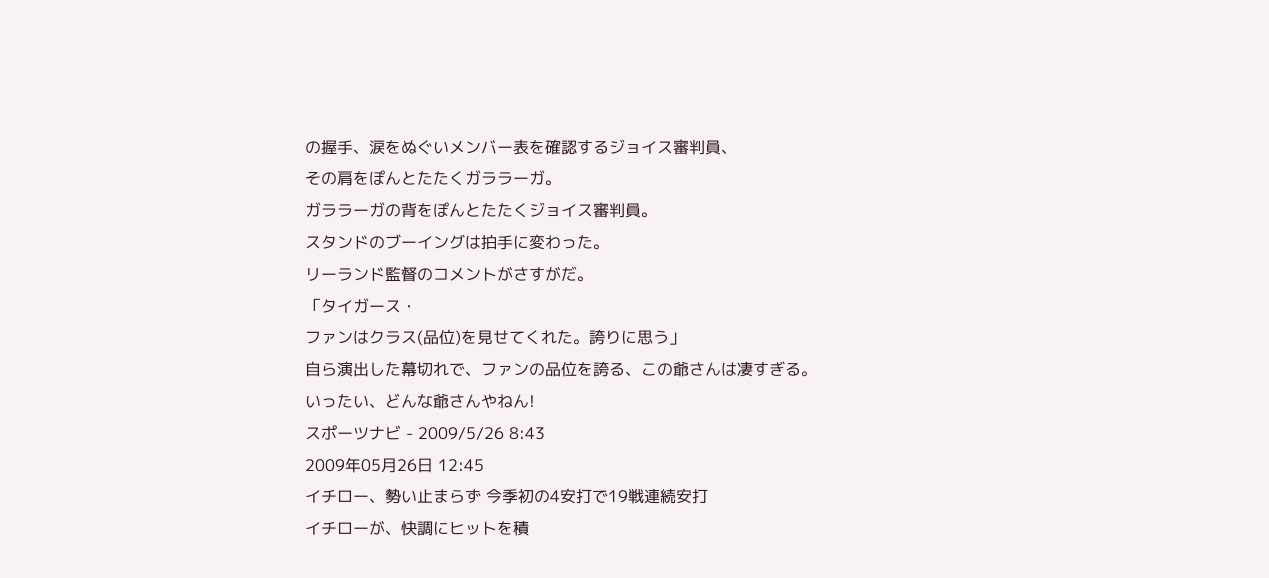の握手、涙をぬぐいメンバー表を確認するジョイス審判員、
その肩をぽんとたたくガララーガ。
ガララーガの背をぽんとたたくジョイス審判員。
スタンドのブーイングは拍手に変わった。
リーランド監督のコメントがさすがだ。
「タイガース・
ファンはクラス(品位)を見せてくれた。誇りに思う」
自ら演出した幕切れで、ファンの品位を誇る、この爺さんは凄すぎる。
いったい、どんな爺さんやねん!
スポーツナビ - 2009/5/26 8:43
2009年05月26日 12:45
イチロー、勢い止まらず 今季初の4安打で19戦連続安打
イチローが、快調にヒットを積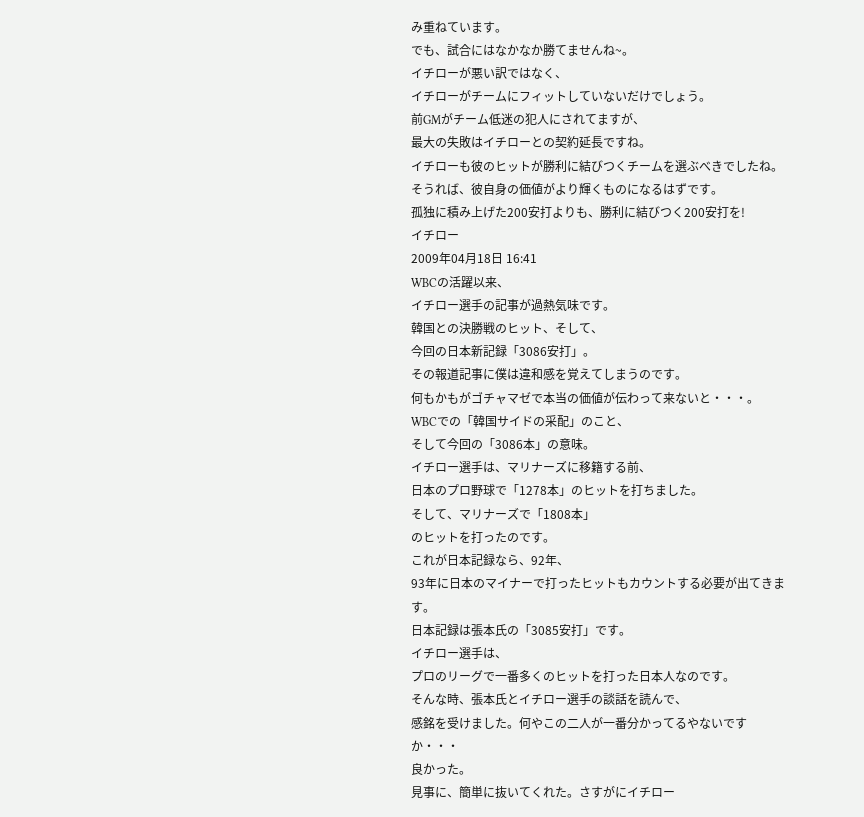み重ねています。
でも、試合にはなかなか勝てませんね~。
イチローが悪い訳ではなく、
イチローがチームにフィットしていないだけでしょう。
前GMがチーム低迷の犯人にされてますが、
最大の失敗はイチローとの契約延長ですね。
イチローも彼のヒットが勝利に結びつくチームを選ぶべきでしたね。
そうれば、彼自身の価値がより輝くものになるはずです。
孤独に積み上げた200安打よりも、勝利に結びつく200安打を!
イチロー
2009年04月18日 16:41
WBCの活躍以来、
イチロー選手の記事が過熱気味です。
韓国との決勝戦のヒット、そして、
今回の日本新記録「3086安打」。
その報道記事に僕は違和感を覚えてしまうのです。
何もかもがゴチャマゼで本当の価値が伝わって来ないと・・・。
WBCでの「韓国サイドの采配」のこと、
そして今回の「3086本」の意味。
イチロー選手は、マリナーズに移籍する前、
日本のプロ野球で「1278本」のヒットを打ちました。
そして、マリナーズで「1808本」
のヒットを打ったのです。
これが日本記録なら、92年、
93年に日本のマイナーで打ったヒットもカウントする必要が出てきます。
日本記録は張本氏の「3085安打」です。
イチロー選手は、
プロのリーグで一番多くのヒットを打った日本人なのです。
そんな時、張本氏とイチロー選手の談話を読んで、
感銘を受けました。何やこの二人が一番分かってるやないですか・・・
良かった。
見事に、簡単に抜いてくれた。さすがにイチロー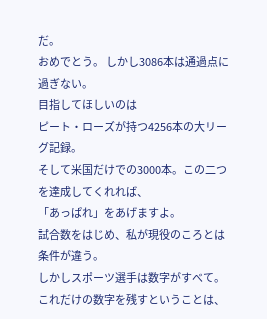だ。
おめでとう。 しかし3086本は通過点に過ぎない。
目指してほしいのは
ピート・ローズが持つ4256本の大リーグ記録。
そして米国だけでの3000本。この二つを達成してくれれば、
「あっぱれ」をあげますよ。
試合数をはじめ、私が現役のころとは条件が違う。
しかしスポーツ選手は数字がすべて。
これだけの数字を残すということは、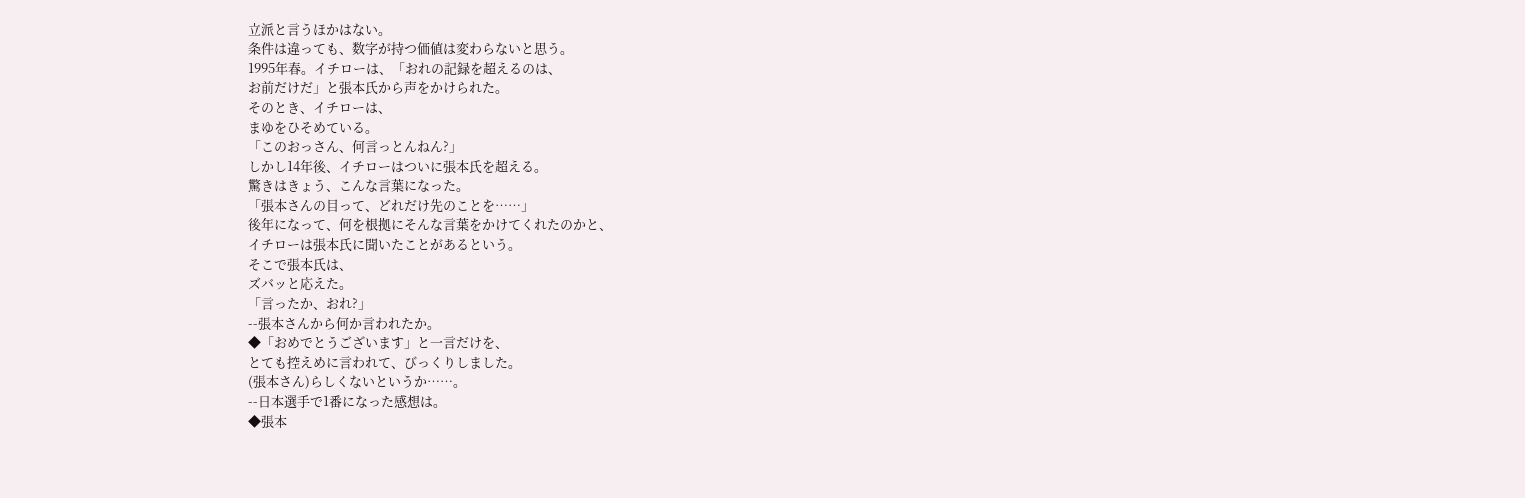立派と言うほかはない。
条件は違っても、数字が持つ価値は変わらないと思う。
1995年春。イチローは、「おれの記録を超えるのは、
お前だけだ」と張本氏から声をかけられた。
そのとき、イチローは、
まゆをひそめている。
「このおっさん、何言っとんねん?」
しかし14年後、イチローはついに張本氏を超える。
驚きはきょう、こんな言葉になった。
「張本さんの目って、どれだけ先のことを……」
後年になって、何を根拠にそんな言葉をかけてくれたのかと、
イチローは張本氏に聞いたことがあるという。
そこで張本氏は、
ズバッと応えた。
「言ったか、おれ?」
--張本さんから何か言われたか。
◆「おめでとうございます」と一言だけを、
とても控えめに言われて、びっくりしました。
(張本さん)らしくないというか……。
--日本選手で1番になった感想は。
◆張本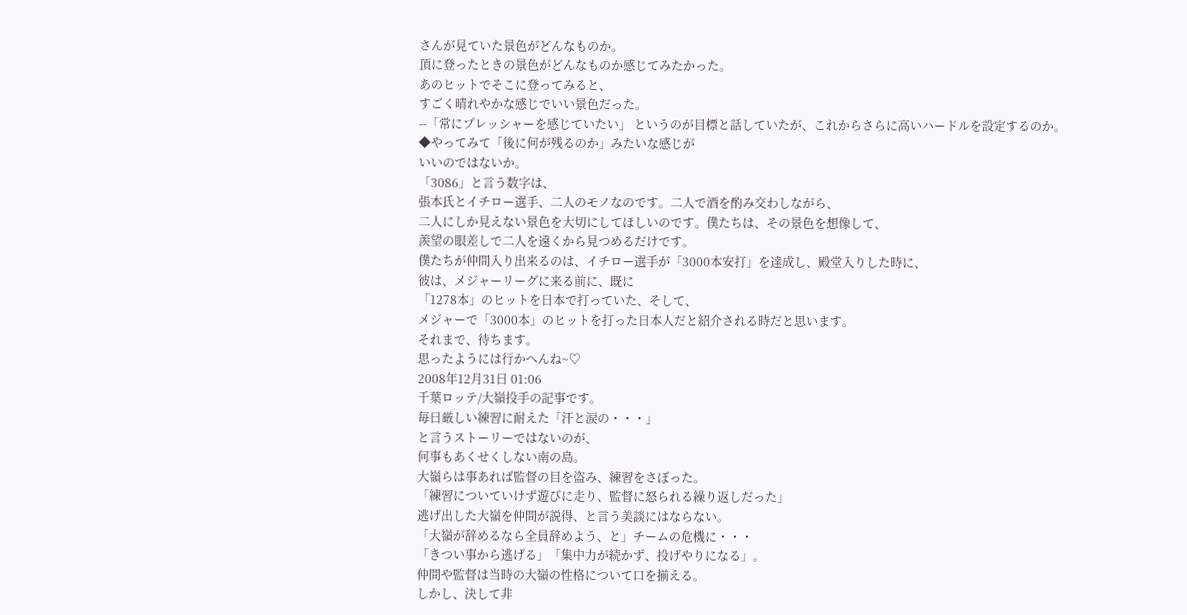さんが見ていた景色がどんなものか。
頂に登ったときの景色がどんなものか感じてみたかった。
あのヒットでそこに登ってみると、
すごく晴れやかな感じでいい景色だった。
--「常にプレッシャーを感じていたい」 というのが目標と話していたが、これからさらに高いハードルを設定するのか。
◆やってみて「後に何が残るのか」みたいな感じが
いいのではないか。
「3086」と言う数字は、
張本氏とイチロー選手、二人のモノなのです。二人で酒を酌み交わしながら、
二人にしか見えない景色を大切にしてほしいのです。僕たちは、その景色を想像して、
羨望の眼差しで二人を遠くから見つめるだけです。
僕たちが仲間入り出来るのは、イチロー選手が「3000本安打」を達成し、殿堂入りした時に、
彼は、メジャーリーグに来る前に、既に
「1278本」のヒットを日本で打っていた、そして、
メジャーで「3000本」のヒットを打った日本人だと紹介される時だと思います。
それまで、待ちます。
思ったようには行かへんね~♡
2008年12月31日 01:06
千葉ロッテ/大嶺投手の記事です。
毎日厳しい練習に耐えた「汗と涙の・・・」
と言うストーリーではないのが、
何事もあくせくしない南の島。
大嶺らは事あれば監督の目を盗み、練習をさぼった。
「練習についていけず遊びに走り、監督に怒られる繰り返しだった」
逃げ出した大嶺を仲間が説得、と言う美談にはならない。
「大嶺が辞めるなら全員辞めよう、と」チームの危機に・・・
「きつい事から逃げる」「集中力が続かず、投げやりになる」。
仲間や監督は当時の大嶺の性格について口を揃える。
しかし、決して非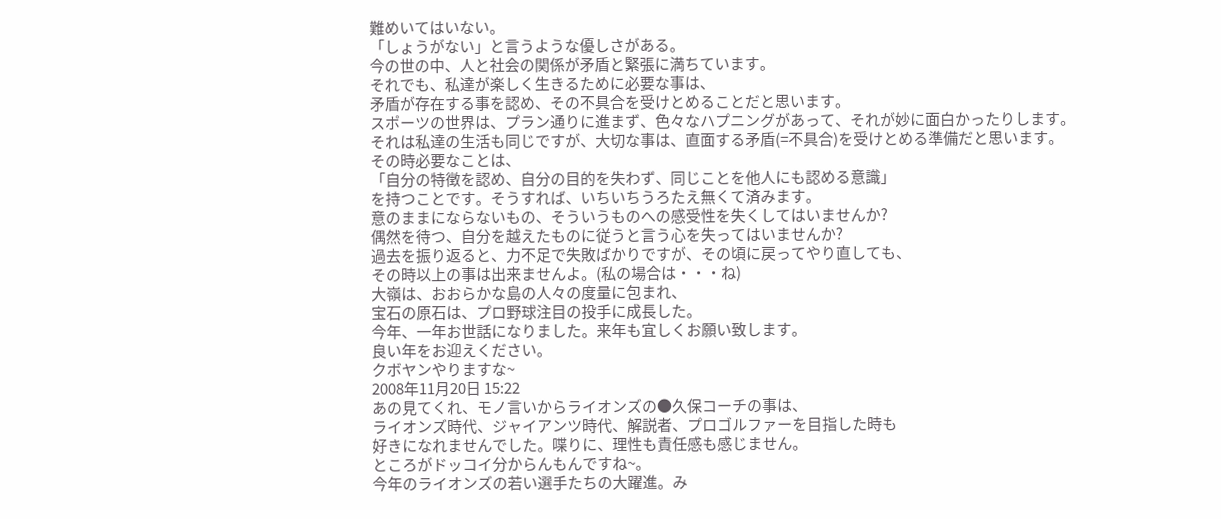難めいてはいない。
「しょうがない」と言うような優しさがある。
今の世の中、人と社会の関係が矛盾と緊張に満ちています。
それでも、私達が楽しく生きるために必要な事は、
矛盾が存在する事を認め、その不具合を受けとめることだと思います。
スポーツの世界は、プラン通りに進まず、色々なハプニングがあって、それが妙に面白かったりします。
それは私達の生活も同じですが、大切な事は、直面する矛盾(=不具合)を受けとめる準備だと思います。
その時必要なことは、
「自分の特徴を認め、自分の目的を失わず、同じことを他人にも認める意識」
を持つことです。そうすれば、いちいちうろたえ無くて済みます。
意のままにならないもの、そういうものへの感受性を失くしてはいませんか?
偶然を待つ、自分を越えたものに従うと言う心を失ってはいませんか?
過去を振り返ると、力不足で失敗ばかりですが、その頃に戻ってやり直しても、
その時以上の事は出来ませんよ。(私の場合は・・・ね)
大嶺は、おおらかな島の人々の度量に包まれ、
宝石の原石は、プロ野球注目の投手に成長した。
今年、一年お世話になりました。来年も宜しくお願い致します。
良い年をお迎えください。
クボヤンやりますな~
2008年11月20日 15:22
あの見てくれ、モノ言いからライオンズの●久保コーチの事は、
ライオンズ時代、ジャイアンツ時代、解説者、プロゴルファーを目指した時も
好きになれませんでした。喋りに、理性も責任感も感じません。
ところがドッコイ分からんもんですね~。
今年のライオンズの若い選手たちの大躍進。み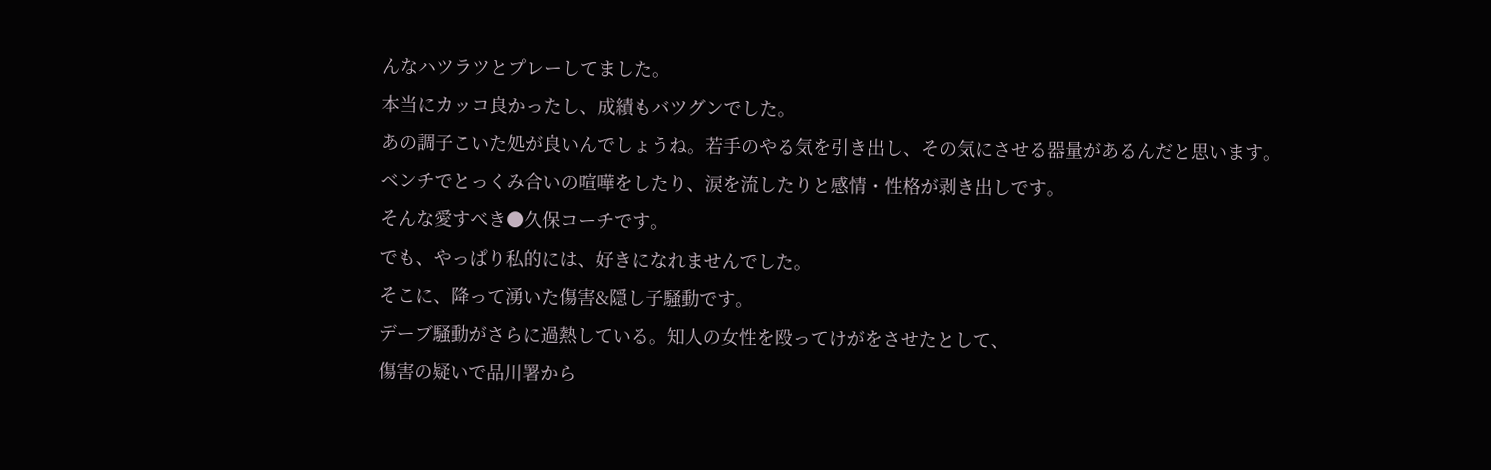んなハツラツとプレーしてました。
本当にカッコ良かったし、成績もバツグンでした。
あの調子こいた処が良いんでしょうね。若手のやる気を引き出し、その気にさせる器量があるんだと思います。
ベンチでとっくみ合いの喧嘩をしたり、涙を流したりと感情・性格が剥き出しです。
そんな愛すべき●久保コーチです。
でも、やっぱり私的には、好きになれませんでした。
そこに、降って湧いた傷害&隠し子騒動です。
デーブ騒動がさらに過熱している。知人の女性を殴ってけがをさせたとして、
傷害の疑いで品川署から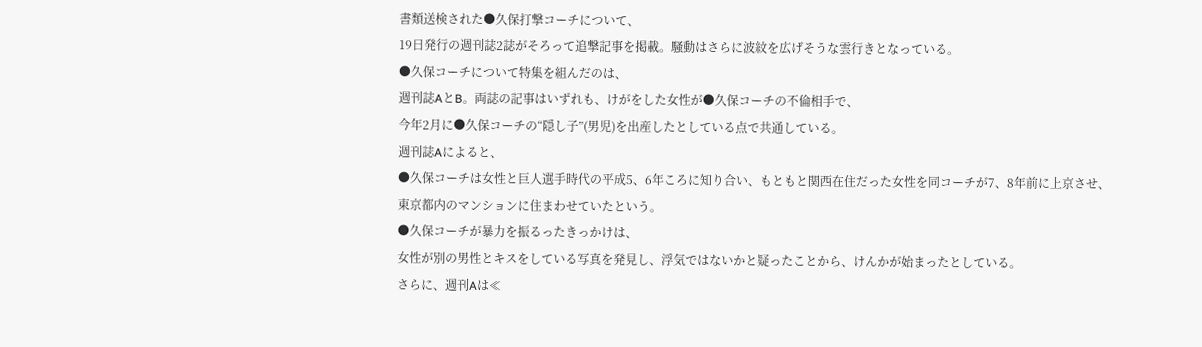書類送検された●久保打撃コーチについて、
19日発行の週刊誌2誌がそろって追撃記事を掲載。騒動はさらに波紋を広げそうな雲行きとなっている。
●久保コーチについて特集を組んだのは、
週刊誌AとB。両誌の記事はいずれも、けがをした女性が●久保コーチの不倫相手で、
今年2月に●久保コーチの“隠し子”(男児)を出産したとしている点で共通している。
週刊誌Aによると、
●久保コーチは女性と巨人選手時代の平成5、6年ころに知り合い、もともと関西在住だった女性を同コーチが7、8年前に上京させ、
東京都内のマンションに住まわせていたという。
●久保コーチが暴力を振るったきっかけは、
女性が別の男性とキスをしている写真を発見し、浮気ではないかと疑ったことから、けんかが始まったとしている。
さらに、週刊Aは≪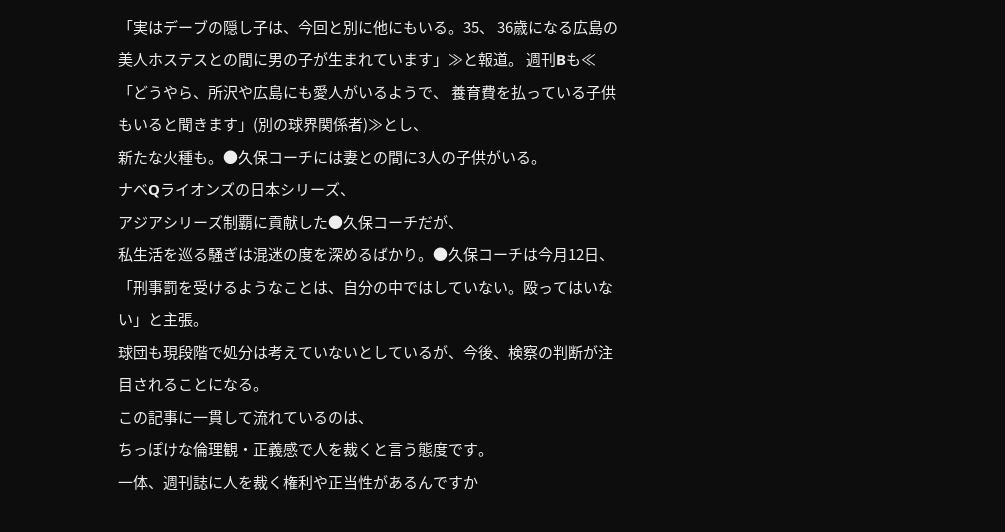「実はデーブの隠し子は、今回と別に他にもいる。35、 36歳になる広島の美人ホステスとの間に男の子が生まれています」≫と報道。 週刊Bも≪
「どうやら、所沢や広島にも愛人がいるようで、 養育費を払っている子供もいると聞きます」(別の球界関係者)≫とし、
新たな火種も。●久保コーチには妻との間に3人の子供がいる。
ナベQライオンズの日本シリーズ、
アジアシリーズ制覇に貢献した●久保コーチだが、
私生活を巡る騒ぎは混迷の度を深めるばかり。●久保コーチは今月12日、「刑事罰を受けるようなことは、自分の中ではしていない。殴ってはいない」と主張。
球団も現段階で処分は考えていないとしているが、今後、検察の判断が注目されることになる。
この記事に一貫して流れているのは、
ちっぽけな倫理観・正義感で人を裁くと言う態度です。
一体、週刊誌に人を裁く権利や正当性があるんですか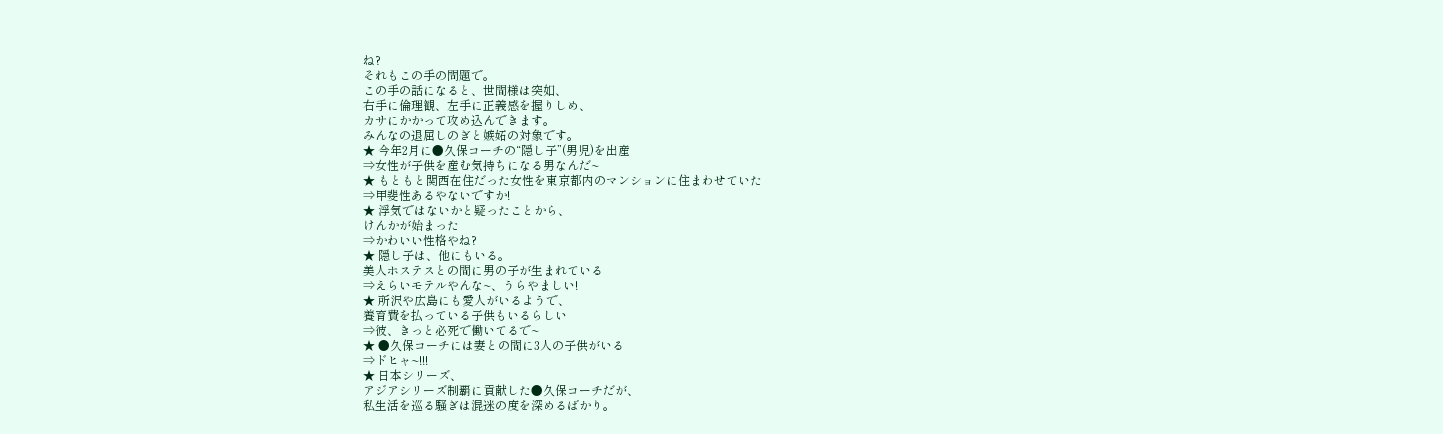ね?
それもこの手の問題で。
この手の話になると、世間様は突如、
右手に倫理観、左手に正義感を握りしめ、
カサにかかって攻め込んできます。
みんなの退屈しのぎと嫉妬の対象です。
★ 今年2月に●久保コーチの“隠し子”(男児)を出産
⇒女性が子供を産む気持ちになる男なんだ~
★ もともと関西在住だった女性を東京都内のマンションに住まわせていた
⇒甲斐性あるやないですか!
★ 浮気ではないかと疑ったことから、
けんかが始まった
⇒かわいい性格やね?
★ 隠し子は、他にもいる。
美人ホステスとの間に男の子が生まれている
⇒えらいモテルやんな~、うらやましい!
★ 所沢や広島にも愛人がいるようで、
養育費を払っている子供もいるらしい
⇒彼、きっと必死で働いてるで~
★ ●久保コーチには妻との間に3人の子供がいる
⇒ドヒャ~!!!
★ 日本シリーズ、
アジアシリーズ制覇に貢献した●久保コーチだが、
私生活を巡る騒ぎは混迷の度を深めるばかり。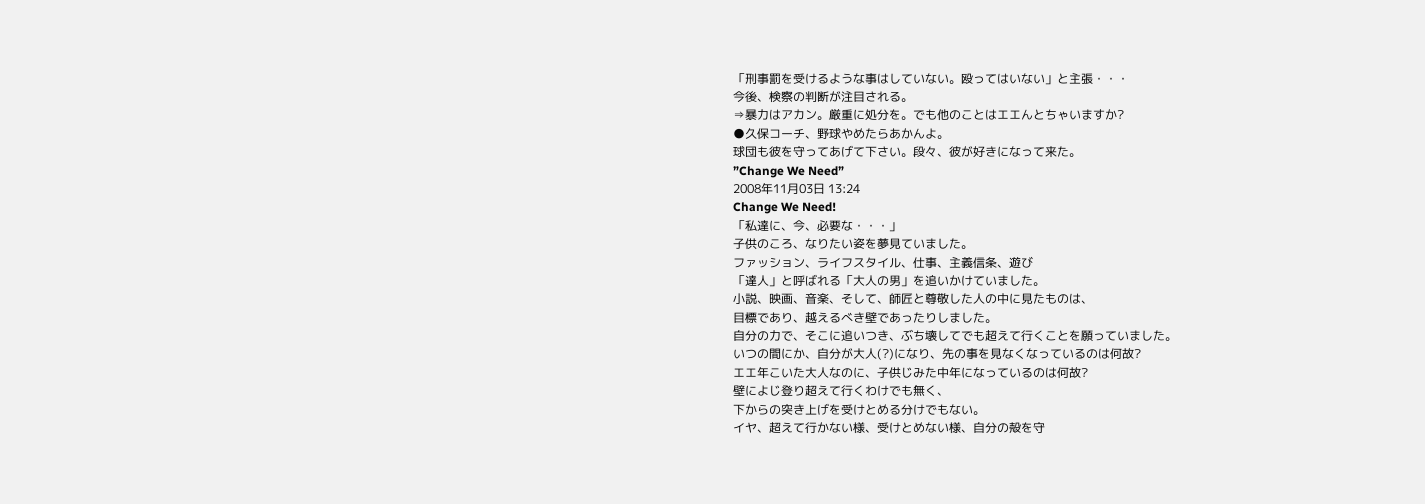「刑事罰を受けるような事はしていない。殴ってはいない」と主張・・・
今後、検察の判断が注目される。
⇒暴力はアカン。厳重に処分を。でも他のことはエエんとちゃいますか?
●久保コーチ、野球やめたらあかんよ。
球団も彼を守ってあげて下さい。段々、彼が好きになって来た。
”Change We Need”
2008年11月03日 13:24
Change We Need!
「私達に、今、必要な・・・」
子供のころ、なりたい姿を夢見ていました。
ファッション、ライフスタイル、仕事、主義信条、遊び
「達人」と呼ばれる「大人の男」を追いかけていました。
小説、映画、音楽、そして、師匠と尊敬した人の中に見たものは、
目標であり、越えるべき壁であったりしました。
自分の力で、そこに追いつき、ぶち壊してでも超えて行くことを願っていました。
いつの間にか、自分が大人(?)になり、先の事を見なくなっているのは何故?
エエ年こいた大人なのに、子供じみた中年になっているのは何故?
壁によじ登り超えて行くわけでも無く、
下からの突き上げを受けとめる分けでもない。
イヤ、超えて行かない様、受けとめない様、自分の殻を守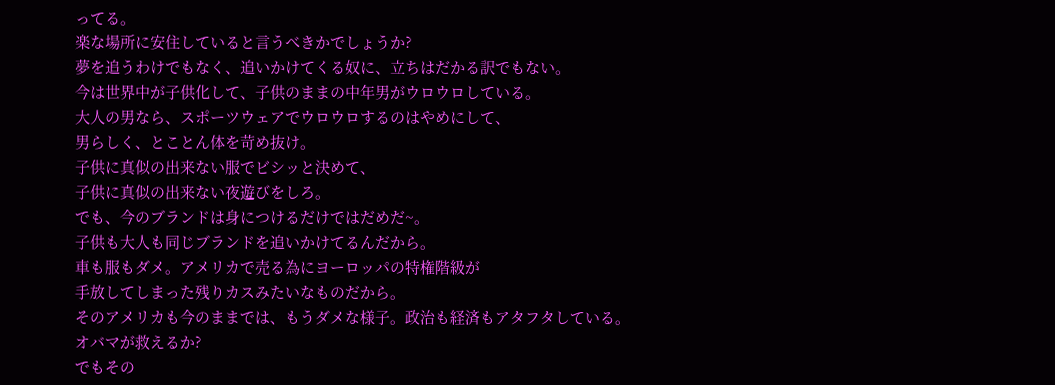ってる。
楽な場所に安住していると言うべきかでしょうか?
夢を追うわけでもなく、追いかけてくる奴に、立ちはだかる訳でもない。
今は世界中が子供化して、子供のままの中年男がウロウロしている。
大人の男なら、スポーツウェアでウロウロするのはやめにして、
男らしく、とことん体を苛め抜け。
子供に真似の出来ない服でビシッと決めて、
子供に真似の出来ない夜遊びをしろ。
でも、今のブランドは身につけるだけではだめだ~。
子供も大人も同じブランドを追いかけてるんだから。
車も服もダメ。アメリカで売る為にヨーロッパの特権階級が
手放してしまった残りカスみたいなものだから。
そのアメリカも今のままでは、もうダメな様子。政治も経済もアタフタしている。
オバマが救えるか?
でもその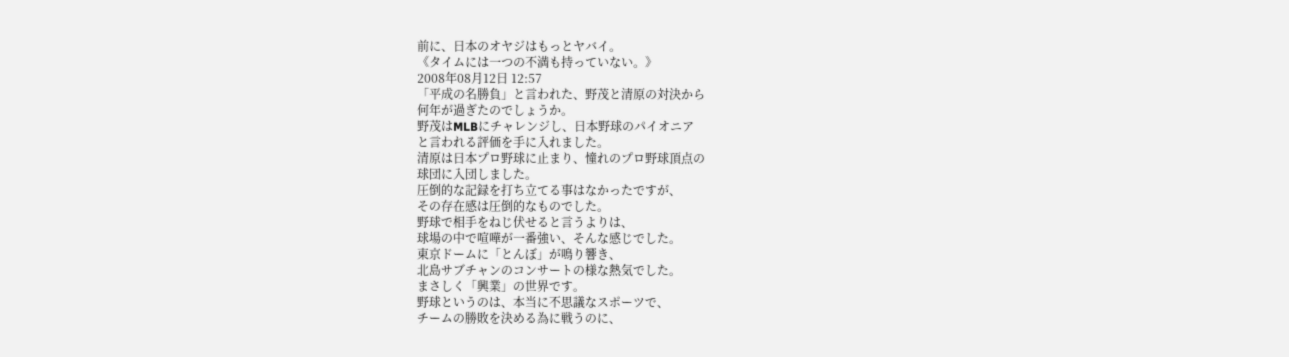前に、日本のオヤジはもっとヤバイ。
《タイムには一つの不満も持っていない。》
2008年08月12日 12:57
「平成の名勝負」と言われた、野茂と清原の対決から
何年が過ぎたのでしょうか。
野茂はMLBにチャレンジし、日本野球のパイオニア
と言われる評価を手に入れました。
清原は日本プロ野球に止まり、憧れのプロ野球頂点の
球団に入団しました。
圧倒的な記録を打ち立てる事はなかったですが、
その存在感は圧倒的なものでした。
野球で相手をねじ伏せると言うよりは、
球場の中で喧嘩が一番強い、そんな感じでした。
東京ドームに「とんぼ」が鳴り響き、
北島サブチャンのコンサートの様な熱気でした。
まさしく「興業」の世界です。
野球というのは、本当に不思議なスポーツで、
チームの勝敗を決める為に戦うのに、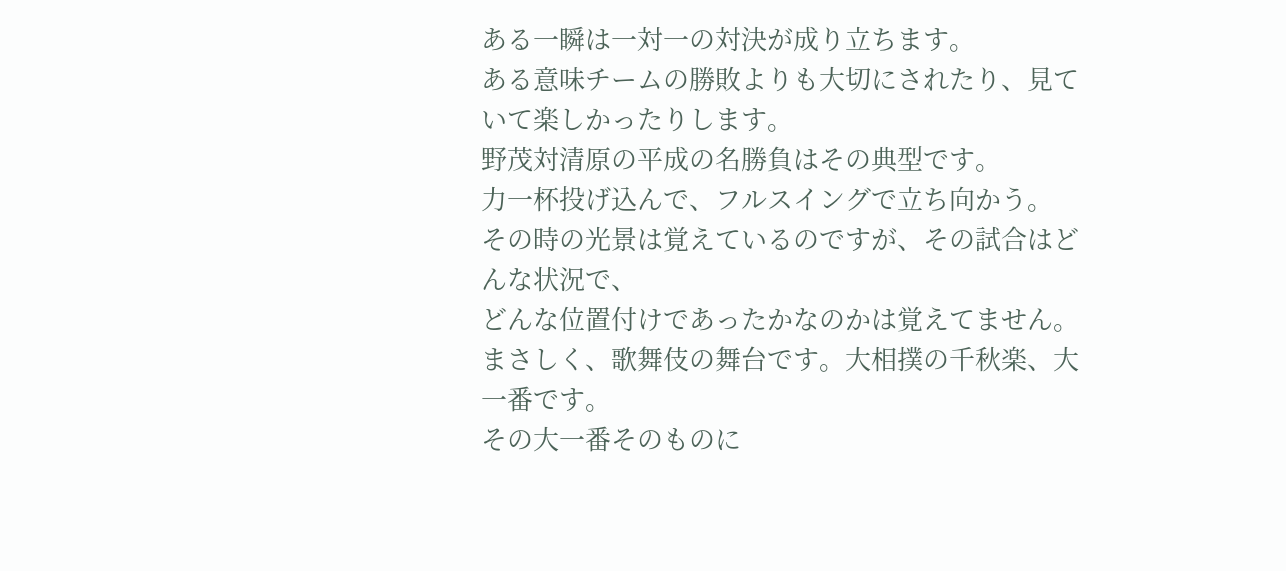ある一瞬は一対一の対決が成り立ちます。
ある意味チームの勝敗よりも大切にされたり、見ていて楽しかったりします。
野茂対清原の平成の名勝負はその典型です。
力一杯投げ込んで、フルスイングで立ち向かう。
その時の光景は覚えているのですが、その試合はどんな状況で、
どんな位置付けであったかなのかは覚えてません。
まさしく、歌舞伎の舞台です。大相撲の千秋楽、大一番です。
その大一番そのものに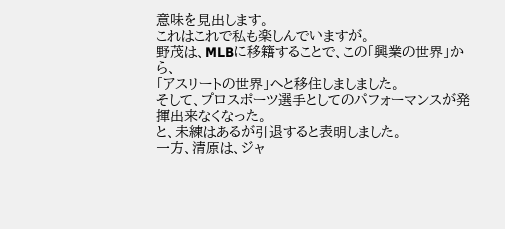意味を見出します。
これはこれで私も楽しんでいますが。
野茂は、MLBに移籍することで、この「興業の世界」から、
「アスリートの世界」へと移住しましました。
そして、プロスポーツ選手としてのパフォーマンスが発揮出来なくなった。
と、未練はあるが引退すると表明しました。
一方、清原は、ジャ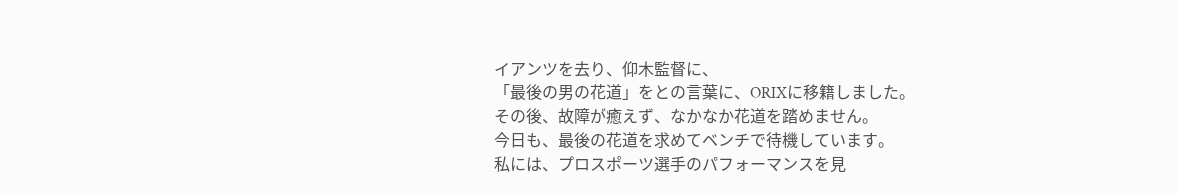イアンツを去り、仰木監督に、
「最後の男の花道」をとの言葉に、ORIXに移籍しました。
その後、故障が癒えず、なかなか花道を踏めません。
今日も、最後の花道を求めてベンチで待機しています。
私には、プロスポーツ選手のパフォーマンスを見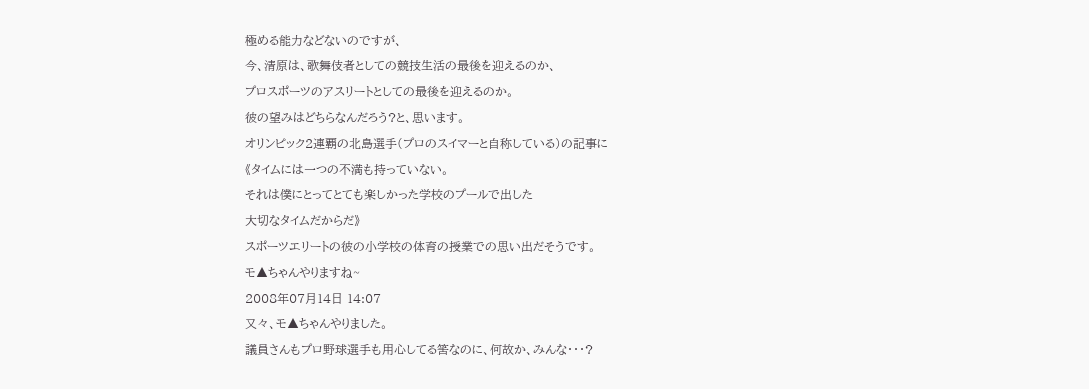極める能力などないのですが、
今、清原は、歌舞伎者としての競技生活の最後を迎えるのか、
プロスポーツのアスリートとしての最後を迎えるのか。
彼の望みはどちらなんだろう?と、思います。
オリンピック2連覇の北島選手(プロのスイマーと自称している)の記事に
《タイムには一つの不満も持っていない。
それは僕にとってとても楽しかった学校のプールで出した
大切なタイムだからだ》
スポーツエリートの彼の小学校の体育の授業での思い出だそうです。
モ▲ちゃんやりますね~
2008年07月14日 14:07
又々、モ▲ちゃんやりました。
議員さんもプロ野球選手も用心してる筈なのに、何故か、みんな・・・?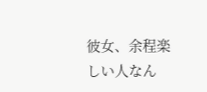彼女、余程楽しい人なん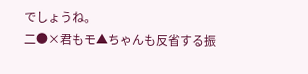でしょうね。
二●×君もモ▲ちゃんも反省する振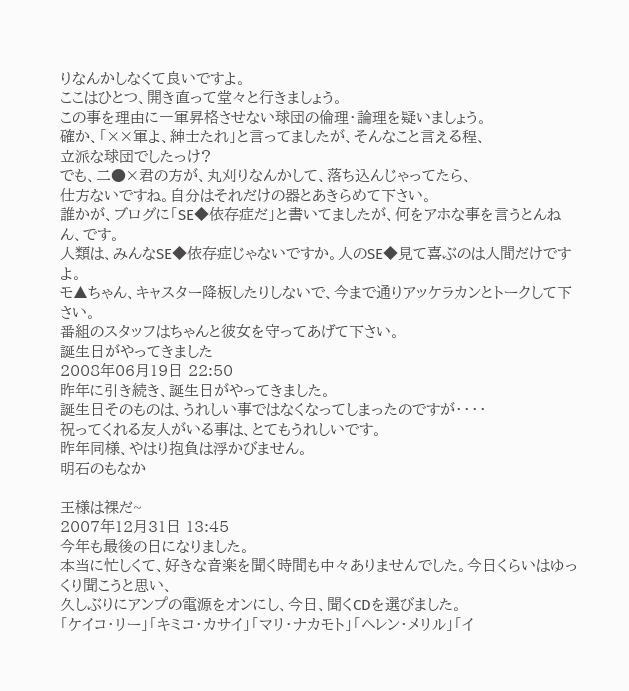りなんかしなくて良いですよ。
ここはひとつ、開き直って堂々と行きましょう。
この事を理由に一軍昇格させない球団の倫理・論理を疑いましょう。
確か、「××軍よ、紳士たれ」と言ってましたが、そんなこと言える程、
立派な球団でしたっけ?
でも、二●×君の方が、丸刈りなんかして、落ち込んじゃってたら、
仕方ないですね。自分はそれだけの器とあきらめて下さい。
誰かが、ブログに「SE◆依存症だ」と書いてましたが、何をアホな事を言うとんねん、です。
人類は、みんなSE◆依存症じゃないですか。人のSE◆見て喜ぶのは人間だけですよ。
モ▲ちゃん、キャスター降板したりしないで、今まで通りアッケラカンとトークして下さい。
番組のスタッフはちゃんと彼女を守ってあげて下さい。
誕生日がやってきました
2008年06月19日 22:50
昨年に引き続き、誕生日がやってきました。
誕生日そのものは、うれしい事ではなくなってしまったのですが・・・・
祝ってくれる友人がいる事は、とてもうれしいです。
昨年同様、やはり抱負は浮かびません。
明石のもなか

王様は裸だ~
2007年12月31日 13:45
今年も最後の日になりました。
本当に忙しくて、好きな音楽を聞く時間も中々ありませんでした。今日くらいはゆっくり聞こうと思い、
久しぶりにアンプの電源をオンにし、今日、聞くCDを選びました。
「ケイコ・リー」「キミコ・カサイ」「マリ・ナカモト」「ヘレン・メリル」「イ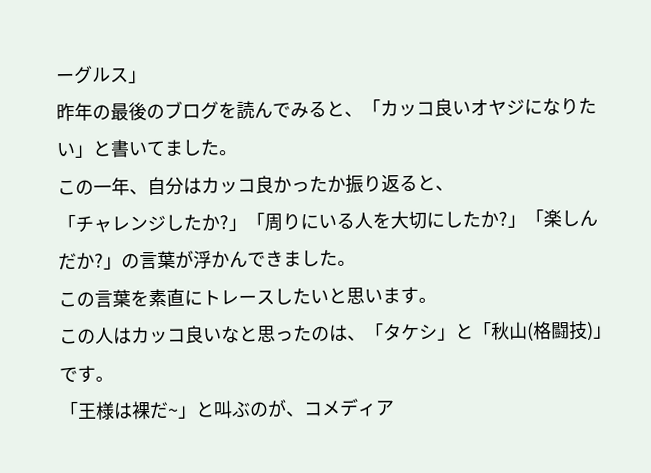ーグルス」
昨年の最後のブログを読んでみると、「カッコ良いオヤジになりたい」と書いてました。
この一年、自分はカッコ良かったか振り返ると、
「チャレンジしたか?」「周りにいる人を大切にしたか?」「楽しんだか?」の言葉が浮かんできました。
この言葉を素直にトレースしたいと思います。
この人はカッコ良いなと思ったのは、「タケシ」と「秋山(格闘技)」です。
「王様は裸だ~」と叫ぶのが、コメディア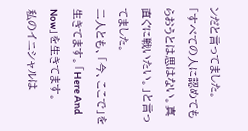ンだと言ってました。
「すべての人に認めてもらおうとは思はない。真直ぐに戦いたい。」と言ってました。
二人とも、「今、ここで」を生きてます。「Here And Now」を生きてます。
私のイニシャルは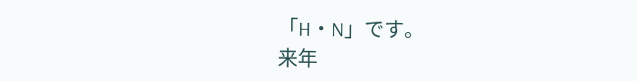「H・N」です。
来年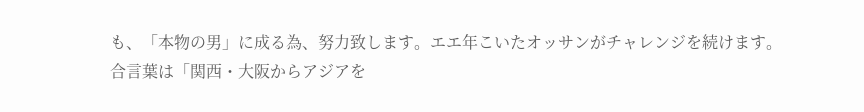も、「本物の男」に成る為、努力致します。エエ年こいたオッサンがチャレンジを続けます。
合言葉は「関西・大阪からアジアを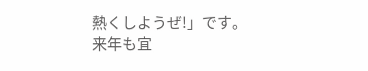熱くしようぜ!」です。
来年も宜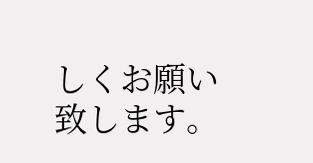しくお願い致します。